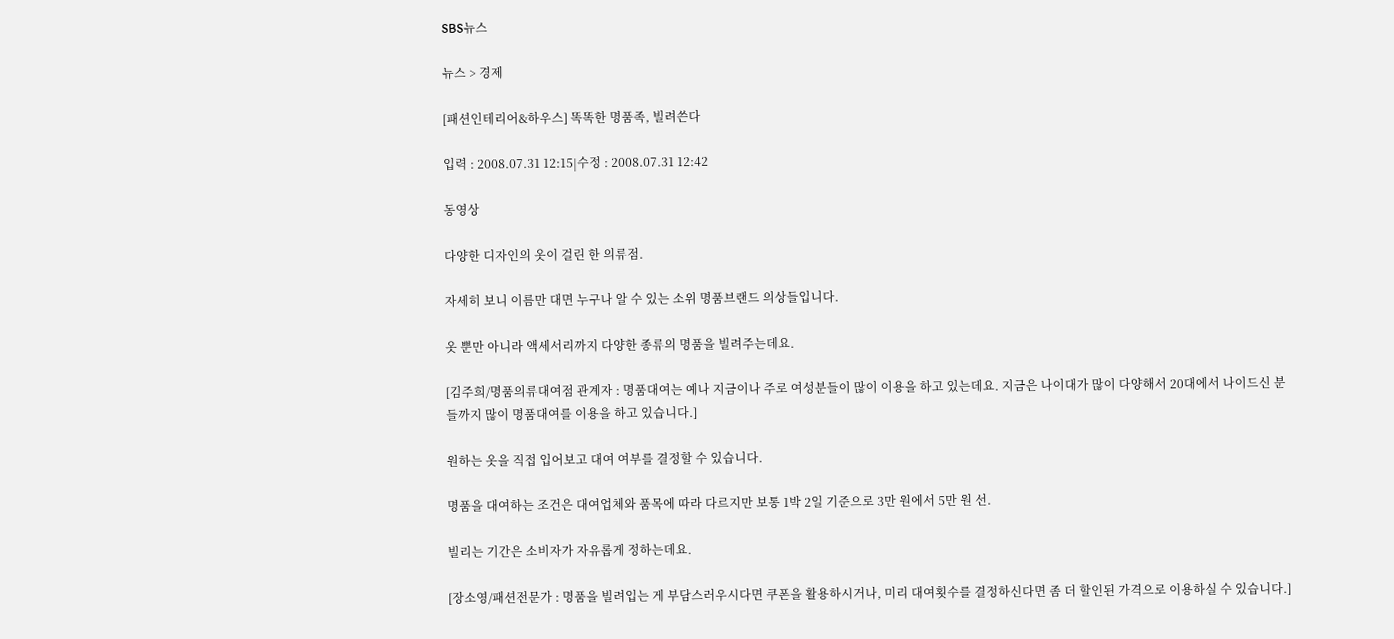SBS뉴스

뉴스 > 경제

[패션인테리어&하우스] 똑똑한 명품족, 빌려쓴다

입력 : 2008.07.31 12:15|수정 : 2008.07.31 12:42

동영상

다양한 디자인의 옷이 걸린 한 의류점.

자세히 보니 이름만 대면 누구나 알 수 있는 소위 명품브랜드 의상들입니다.

옷 뿐만 아니라 액세서리까지 다양한 종류의 명품을 빌려주는데요.

[김주희/명품의류대여점 관계자 : 명품대여는 예나 지금이나 주로 여성분들이 많이 이용을 하고 있는데요. 지금은 나이대가 많이 다양해서 20대에서 나이드신 분들까지 많이 명품대여를 이용을 하고 있습니다.]

원하는 옷을 직접 입어보고 대여 여부를 결정할 수 있습니다.

명품을 대여하는 조건은 대여업체와 품목에 따라 다르지만 보통 1박 2일 기준으로 3만 원에서 5만 원 선.

빌리는 기간은 소비자가 자유롭게 정하는데요.

[장소영/패션전문가 : 명품을 빌려입는 게 부담스러우시다면 쿠폰을 활용하시거나, 미리 대여횟수를 결정하신다면 좀 더 할인된 가격으로 이용하실 수 있습니다.]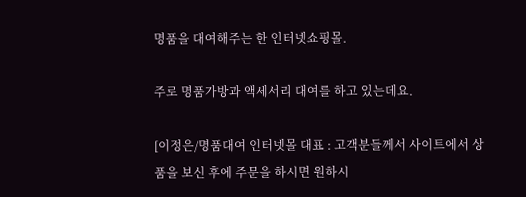명품을 대여해주는 한 인터넷쇼핑몰.

주로 명품가방과 액세서리 대여를 하고 있는데요.

[이정은/명품대여 인터넷몰 대표 : 고객분들께서 사이트에서 상품을 보신 후에 주문을 하시면 원하시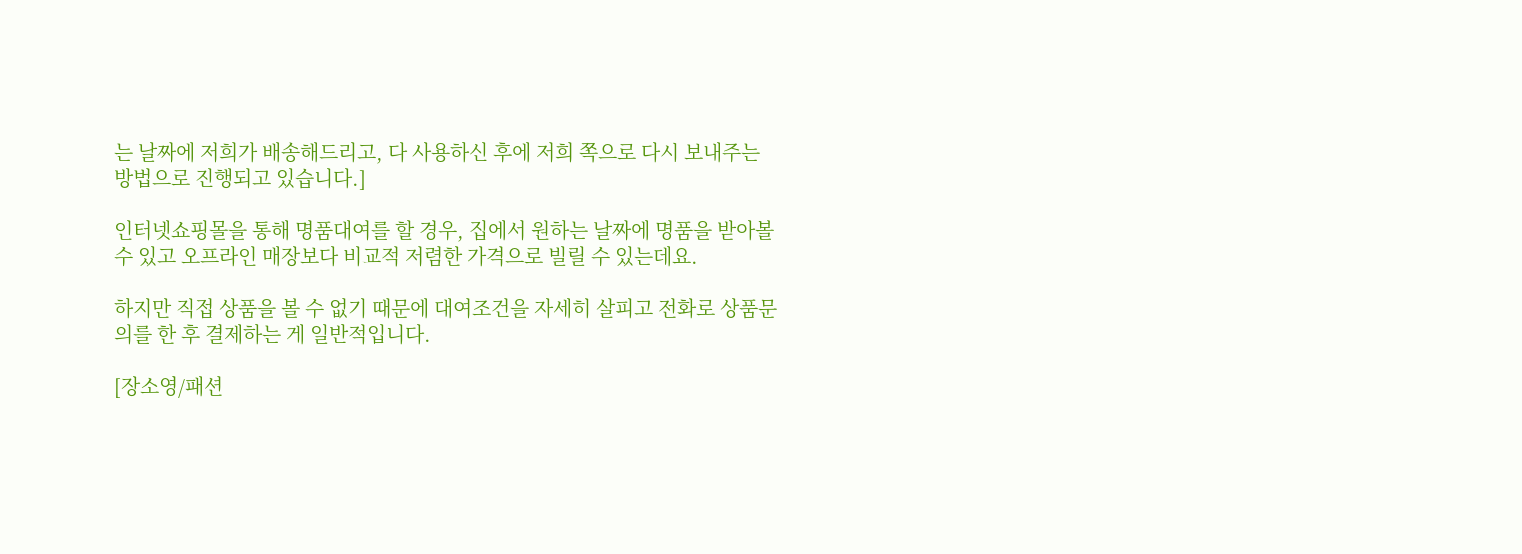는 날짜에 저희가 배송해드리고, 다 사용하신 후에 저희 쪽으로 다시 보내주는 방법으로 진행되고 있습니다.]

인터넷쇼핑몰을 통해 명품대여를 할 경우, 집에서 원하는 날짜에 명품을 받아볼 수 있고 오프라인 매장보다 비교적 저렴한 가격으로 빌릴 수 있는데요.

하지만 직접 상품을 볼 수 없기 때문에 대여조건을 자세히 살피고 전화로 상품문의를 한 후 결제하는 게 일반적입니다.

[장소영/패션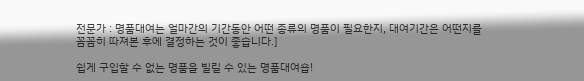전문가 : 명품대여는 얼마간의 기간동안 어떤 종류의 명품이 필요한지, 대여기간은 어떤지를 꼼꼼히 따져본 후에 결정하는 것이 좋습니다.]

쉽게 구입할 수 없는 명품을 빌릴 수 있는 명품대여숍!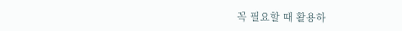꼭 필요할 때 활용하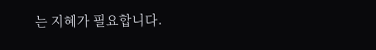는 지혜가 필요합니다.